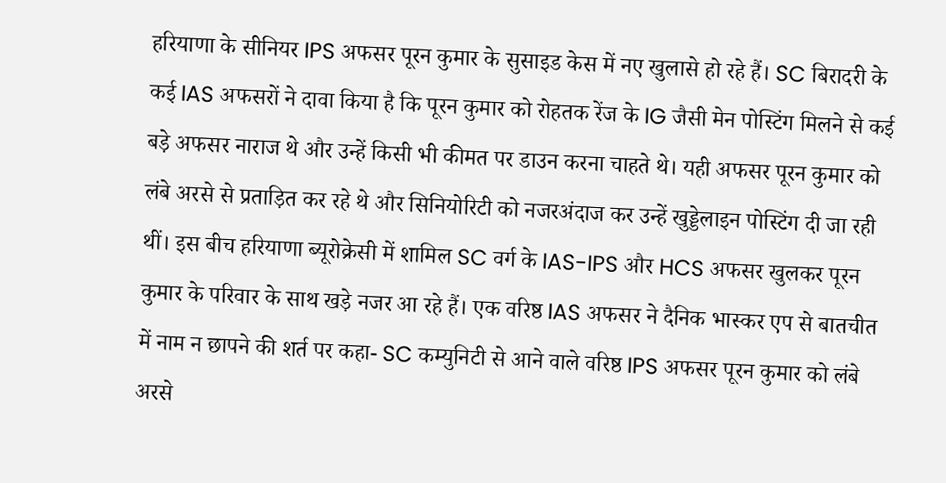हरियाणा के सीनियर IPS अफसर पूरन कुमार के सुसाइड केस में नए खुलासे हो रहे हैं। SC बिरादरी के कई IAS अफसरों ने दावा किया है कि पूरन कुमार को रोहतक रेंज के IG जैसी मेन पोस्टिंग मिलने से कई बड़े अफसर नाराज थे और उन्हें किसी भी कीमत पर डाउन करना चाहते थे। यही अफसर पूरन कुमार को लंबे अरसे से प्रताड़ित कर रहे थे और सिनियोरिटी को नजरअंदाज कर उन्हें खुड्डेलाइन पोस्टिंग दी जा रही थीं। इस बीच हरियाणा ब्यूरोक्रेसी में शामिल SC वर्ग के IAS-IPS और HCS अफसर खुलकर पूरन कुमार के परिवार के साथ खड़े नजर आ रहे हैं। एक वरिष्ठ IAS अफसर ने दैनिक भास्कर एप से बातचीत में नाम न छापने की शर्त पर कहा- SC कम्युनिटी से आने वाले वरिष्ठ IPS अफसर पूरन कुमार को लंबे अरसे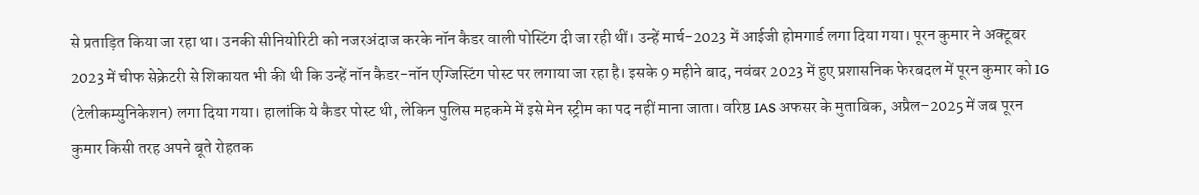से प्रताड़ित किया जा रहा था। उनकी सीनियोरिटी को नजरअंदाज करके नॉन कैडर वाली पोस्टिंग दी जा रही थीं। उन्हें मार्च-2023 में आईजी होमगार्ड लगा दिया गया। पूरन कुमार ने अक्टूबर 2023 में चीफ सेक्रेटरी से शिकायत भी की थी कि उन्हें नॉन कैडर-नॉन एग्जिस्टिंग पोस्ट पर लगाया जा रहा है। इसके 9 महीने बाद, नवंबर 2023 में हुए प्रशासनिक फेरबदल में पूरन कुमार को IG (टेलीकम्युनिकेशन) लगा दिया गया। हालांकि ये कैडर पोस्ट थी, लेकिन पुलिस महकमे में इसे मेन स्ट्रीम का पद नहीं माना जाता। वरिष्ठ IAS अफसर के मुताबिक, अप्रैल–2025 में जब पूरन कुमार किसी तरह अपने बूते रोहतक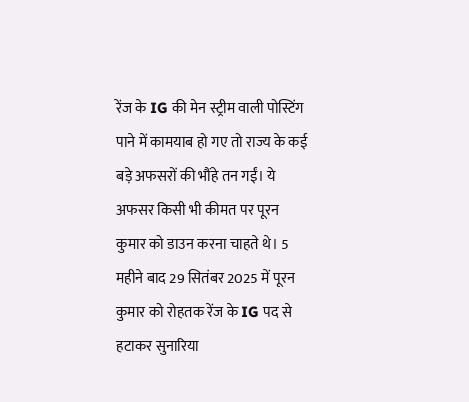रेंज के IG की मेन स्ट्रीम वाली पोस्टिंग पाने में कामयाब हो गए तो राज्य के कई बड़े अफसरों की भौंहे तन गईं। ये अफसर किसी भी कीमत पर पूरन कुमार को डाउन करना चाहते थे। 5 महीने बाद 29 सितंबर 2025 में पूरन कुमार को रोहतक रेंज के IG पद से हटाकर सुनारिया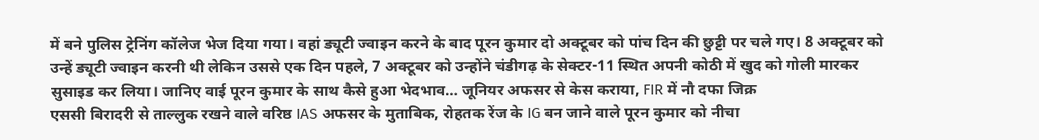में बने पुलिस ट्रेनिंग कॉलेज भेज दिया गया। वहां ड्यूटी ज्वाइन करने के बाद पूरन कुमार दो अक्टूबर को पांच दिन की छुट्टी पर चले गए। 8 अक्टूबर को उन्हें ड्यूटी ज्वाइन करनी थी लेकिन उससे एक दिन पहले, 7 अक्टूबर को उन्होंने चंडीगढ़ के सेक्टर-11 स्थित अपनी कोठी में खुद को गोली मारकर सुसाइड कर लिया। जानिए वाई पूरन कुमार के साथ कैसे हुआ भेदभाव… जूनियर अफसर से केस कराया, FIR में नौ दफा जिक्र
एससी बिरादरी से ताल्लुक रखने वाले वरिष्ठ IAS अफसर के मुताबिक, रोहतक रेंज के IG बन जाने वाले पूरन कुमार को नीचा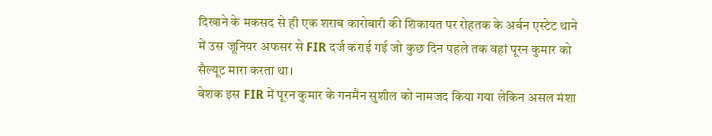दिखाने के मकसद से ही एक शराब कारोबारी की शिकायत पर रोहतक के अर्बन एस्टेट थाने में उस जूनियर अफसर से FIR दर्ज कराई गई जो कुछ दिन पहले तक वहां पूरन कुमार को सैल्यूट मारा करता था।
बेशक इस FIR में पूरन कुमार के गनमैन सुशील को नामजद किया गया लेकिन असल मंशा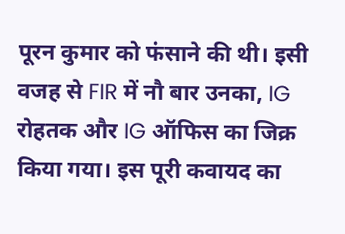पूरन कुमार को फंसाने की थी। इसी वजह से FIR में नौ बार उनका, IG रोहतक और IG ऑफिस का जिक्र किया गया। इस पूरी कवायद का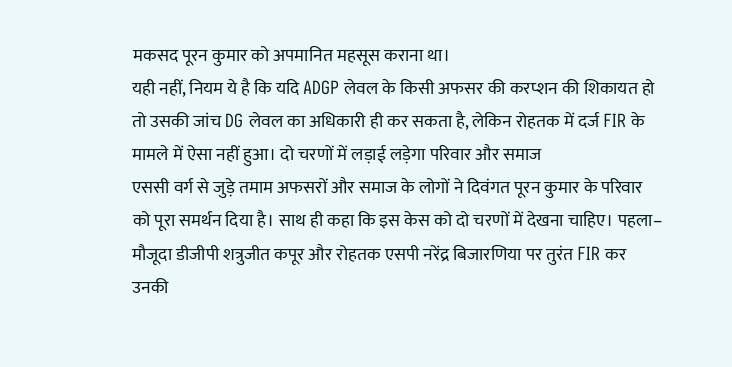मकसद पूरन कुमार को अपमानित महसूस कराना था।
यही नहीं, नियम ये है कि यदि ADGP लेवल के किसी अफसर की करप्शन की शिकायत हो तो उसकी जांच DG लेवल का अधिकारी ही कर सकता है, लेकिन रोहतक में दर्ज FIR के मामले में ऐसा नहीं हुआ। दो चरणों में लड़ाई लड़ेगा परिवार और समाज
एससी वर्ग से जुड़े तमाम अफसरों और समाज के लोगों ने दिवंगत पूरन कुमार के परिवार को पूरा समर्थन दिया है। साथ ही कहा कि इस केस को दो चरणों में देखना चाहिए। पहला– मौजूदा डीजीपी शत्रुजीत कपूर और रोहतक एसपी नरेंद्र बिजारणिया पर तुरंत FIR कर उनकी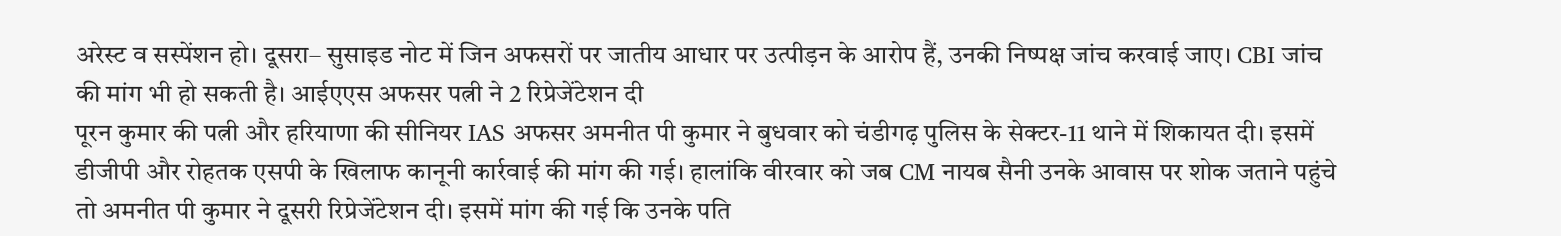अरेस्ट व सस्पेंशन हो। दूसरा– सुसाइड नोट में जिन अफसरों पर जातीय आधार पर उत्पीड़न के आरोप हैं, उनकी निष्पक्ष जांच करवाई जाए। CBI जांच की मांग भी हो सकती है। आईएएस अफसर पत्नी ने 2 रिप्रेजेंटेशन दी
पूरन कुमार की पत्नी और हरियाणा की सीनियर IAS अफसर अमनीत पी कुमार ने बुधवार को चंडीगढ़ पुलिस के सेक्टर-11 थाने में शिकायत दी। इसमें डीजीपी और रोहतक एसपी के खिलाफ कानूनी कार्रवाई की मांग की गई। हालांकि वीरवार को जब CM नायब सैनी उनके आवास पर शोक जताने पहुंचे तो अमनीत पी कुमार ने दूसरी रिप्रेजेंटेशन दी। इसमें मांग की गई कि उनके पति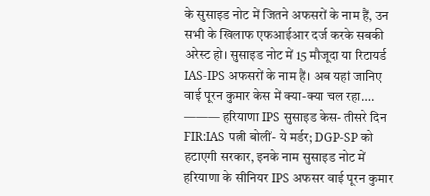के सुसाइड नोट में जितने अफसरों के नाम हैं, उन सभी के खिलाफ एफआईआर दर्ज करके सबकी अरेस्ट हो। सुसाइड नोट में 15 मौजूदा या रिटायर्ड IAS-IPS अफसरों के नाम हैं। अब यहां जानिए वाई पूरन कुमार केस में क्या-क्या चल रहा…. ——— हरियाणा IPS सुसाइड केस- तीसरे दिन FIR:IAS पत्नी बोलीं- ये मर्डर; DGP-SP को हटाएगी सरकार, इनके नाम सुसाइड नोट में हरियाणा के सीनियर IPS अफसर वाई पूरन कुमार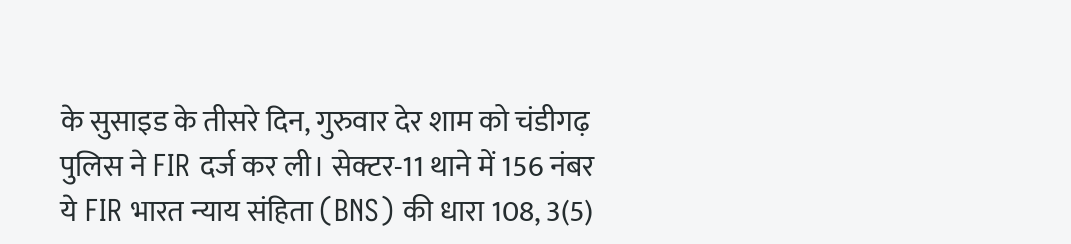के सुसाइड के तीसरे दिन, गुरुवार देर शाम को चंडीगढ़ पुलिस ने FIR दर्ज कर ली। सेक्टर-11 थाने में 156 नंबर ये FIR भारत न्याय संहिता (BNS) की धारा 108, 3(5)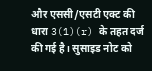और एससी/एसटी एक्ट की धारा 3(1)(r) के तहत दर्ज की गई है। सुसाइड नोट को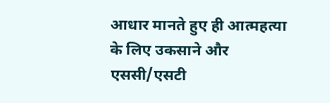आधार मानते हुए ही आत्महत्या के लिए उकसाने और एससी/एसटी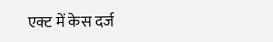एक्ट में केस दर्ज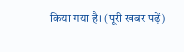किया गया है। (पूरी खबर पढ़ें)